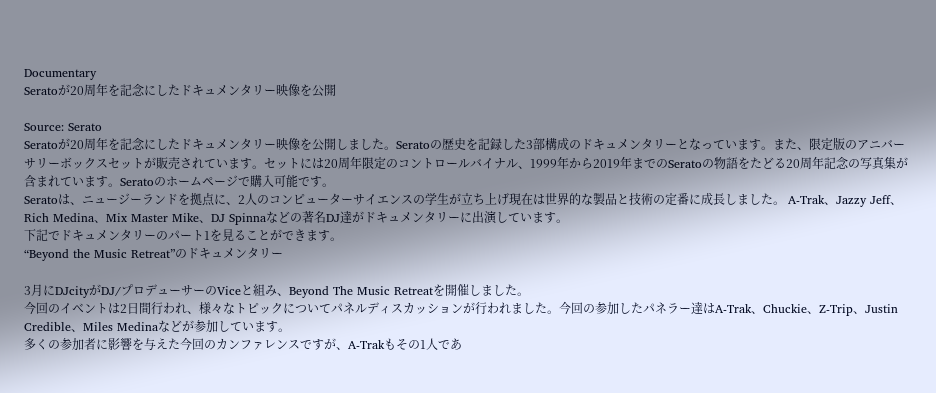Documentary
Seratoが20周年を記念にしたドキュメンタリー映像を公開

Source: Serato
Seratoが20周年を記念にしたドキュメンタリー映像を公開しました。Seratoの歴史を記録した3部構成のドキュメンタリーとなっています。また、限定版のアニバーサリーボックスセットが販売されています。セットには20周年限定のコントロールバイナル、1999年から2019年までのSeratoの物語をたどる20周年記念の写真集が含まれています。Seratoのホームページで購入可能です。
Seratoは、ニュージーランドを拠点に、2人のコンピューターサイエンスの学生が立ち上げ現在は世界的な製品と技術の定番に成長しました。 A-Trak、Jazzy Jeff、Rich Medina、Mix Master Mike、DJ Spinnaなどの著名DJ達がドキュメンタリーに出演しています。
下記でドキュメンタリーのパート1を見ることができます。
“Beyond the Music Retreat”のドキュメンタリー

3月にDJcityがDJ/プロデューサーのViceと組み、Beyond The Music Retreatを開催しました。
今回のイベントは2日間行われ、様々なトピックについてパネルディスカッションが行われました。今回の参加したパネラー達はA-Trak、Chuckie、Z-Trip、Justin Credible、Miles Medinaなどが参加しています。
多くの参加者に影響を与えた今回のカンファレンスですが、A-Trakもその1人であ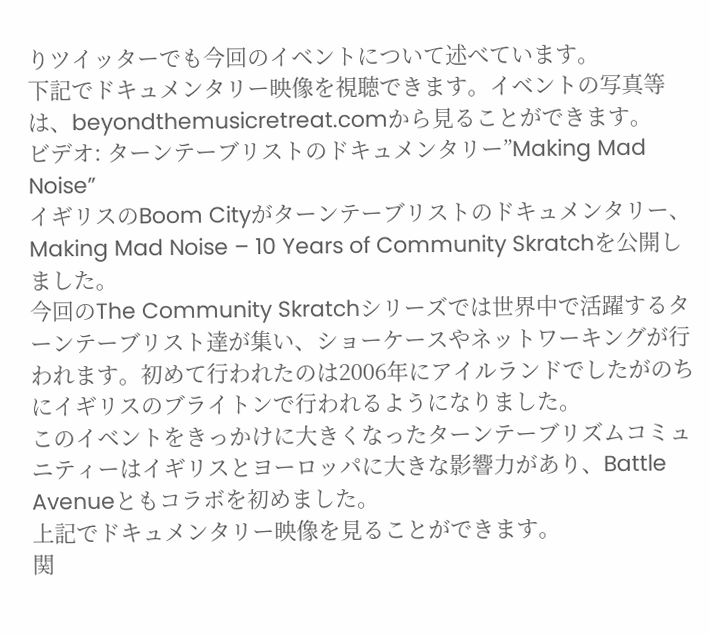りツイッターでも今回のイベントについて述べています。
下記でドキュメンタリー映像を視聴できます。イベントの写真等は、beyondthemusicretreat.comから見ることができます。
ビデオ: ターンテーブリストのドキュメンタリー”Making Mad Noise”
イギリスのBoom Cityがターンテーブリストのドキュメンタリー、Making Mad Noise – 10 Years of Community Skratchを公開しました。
今回のThe Community Skratchシリーズでは世界中で活躍するターンテーブリスト達が集い、ショーケースやネットワーキングが行われます。初めて行われたのは2006年にアイルランドでしたがのちにイギリスのブライトンで行われるようになりました。
このイベントをきっかけに大きくなったターンテーブリズムコミュニティーはイギリスとヨーロッパに大きな影響力があり、Battle Avenueともコラボを初めました。
上記でドキュメンタリー映像を見ることができます。
関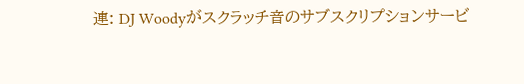連: DJ Woodyがスクラッチ音のサブスクリプションサービ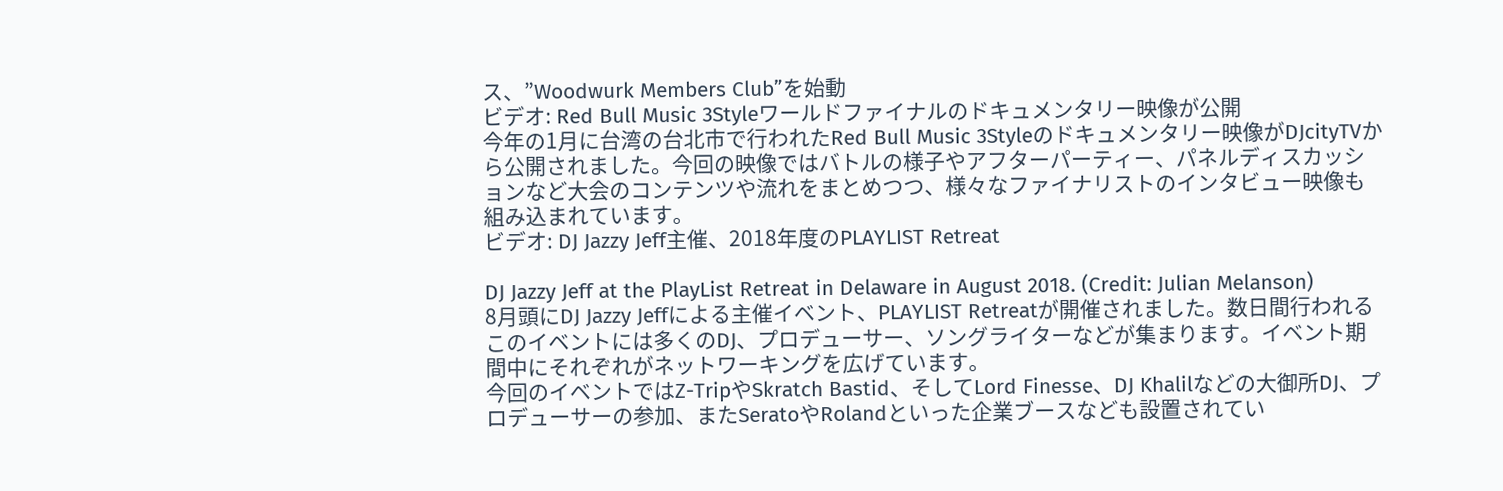ス、”Woodwurk Members Club”を始動
ビデオ: Red Bull Music 3Styleワールドファイナルのドキュメンタリー映像が公開
今年の1月に台湾の台北市で行われたRed Bull Music 3Styleのドキュメンタリー映像がDJcityTVから公開されました。今回の映像ではバトルの様子やアフターパーティー、パネルディスカッションなど大会のコンテンツや流れをまとめつつ、様々なファイナリストのインタビュー映像も組み込まれています。
ビデオ: DJ Jazzy Jeff主催、2018年度のPLAYLIST Retreat

DJ Jazzy Jeff at the PlayList Retreat in Delaware in August 2018. (Credit: Julian Melanson)
8月頭にDJ Jazzy Jeffによる主催イベント、PLAYLIST Retreatが開催されました。数日間行われるこのイベントには多くのDJ、プロデューサー、ソングライターなどが集まります。イベント期間中にそれぞれがネットワーキングを広げています。
今回のイベントではZ-TripやSkratch Bastid、そしてLord Finesse、DJ Khalilなどの大御所DJ、プロデューサーの参加、またSeratoやRolandといった企業ブースなども設置されてい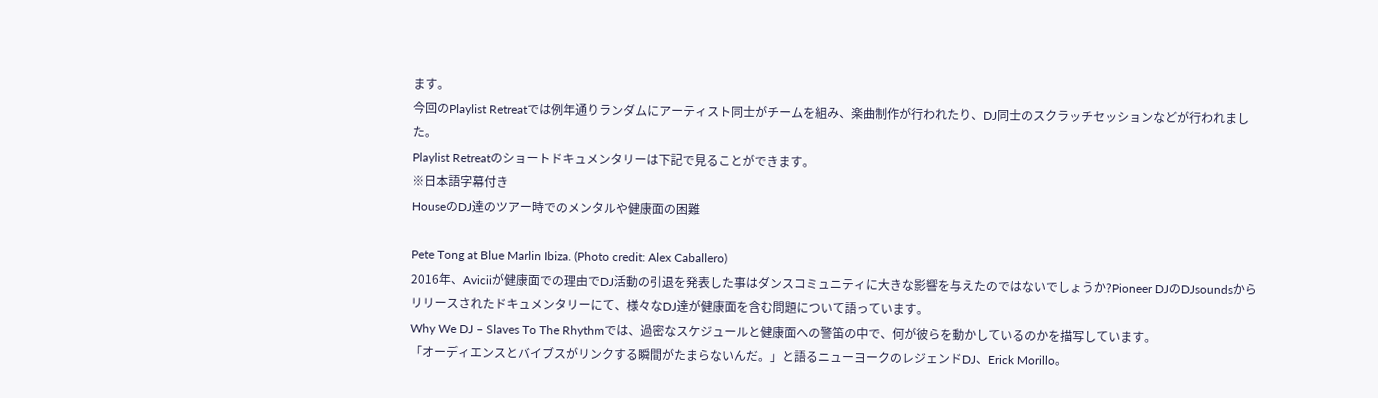ます。
今回のPlaylist Retreatでは例年通りランダムにアーティスト同士がチームを組み、楽曲制作が行われたり、DJ同士のスクラッチセッションなどが行われました。
Playlist Retreatのショートドキュメンタリーは下記で見ることができます。
※日本語字幕付き
HouseのDJ達のツアー時でのメンタルや健康面の困難

Pete Tong at Blue Marlin Ibiza. (Photo credit: Alex Caballero)
2016年、Aviciiが健康面での理由でDJ活動の引退を発表した事はダンスコミュニティに大きな影響を与えたのではないでしょうか?Pioneer DJのDJsoundsからリリースされたドキュメンタリーにて、様々なDJ達が健康面を含む問題について語っています。
Why We DJ – Slaves To The Rhythmでは、過密なスケジュールと健康面への警笛の中で、何が彼らを動かしているのかを描写しています。
「オーディエンスとバイブスがリンクする瞬間がたまらないんだ。」と語るニューヨークのレジェンドDJ、Erick Morillo。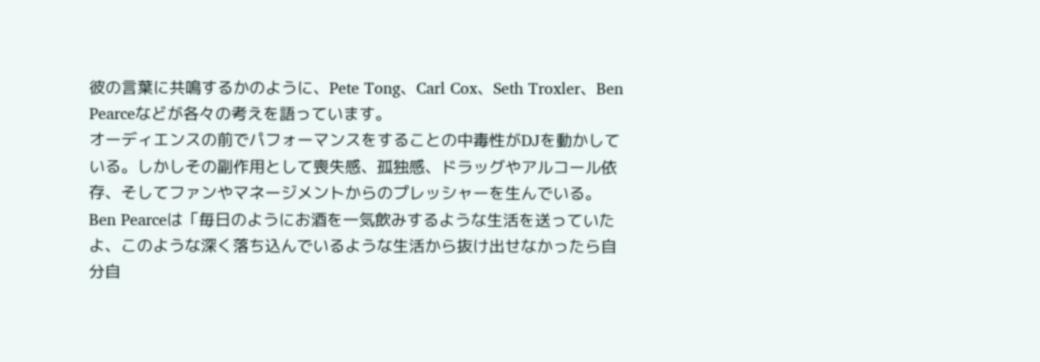彼の言葉に共鳴するかのように、Pete Tong、Carl Cox、Seth Troxler、Ben Pearceなどが各々の考えを語っています。
オーディエンスの前でパフォーマンスをすることの中毒性がDJを動かしている。しかしその副作用として喪失感、孤独感、ドラッグやアルコール依存、そしてファンやマネージメントからのプレッシャーを生んでいる。
Ben Pearceは「毎日のようにお酒を一気飲みするような生活を送っていたよ、このような深く落ち込んでいるような生活から抜け出せなかったら自分自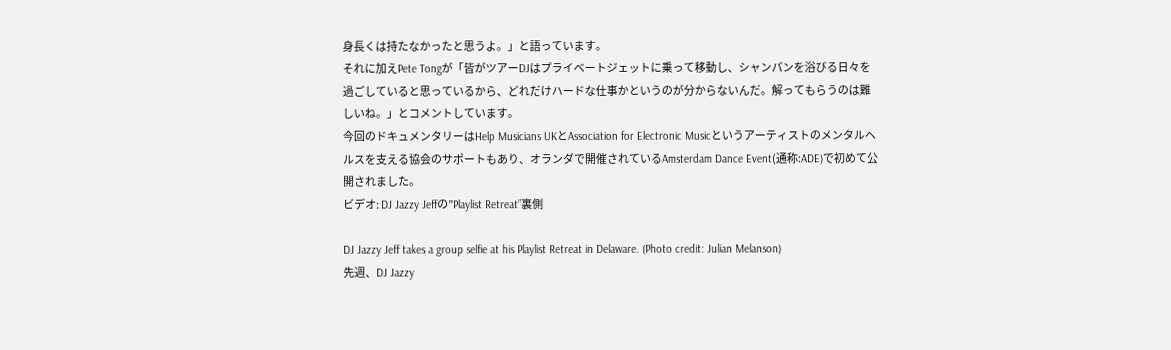身長くは持たなかったと思うよ。」と語っています。
それに加えPete Tongが「皆がツアーDJはプライベートジェットに乗って移動し、シャンパンを浴びる日々を過ごしていると思っているから、どれだけハードな仕事かというのが分からないんだ。解ってもらうのは難しいね。」とコメントしています。
今回のドキュメンタリーはHelp Musicians UKとAssociation for Electronic Musicというアーティストのメンタルヘルスを支える協会のサポートもあり、オランダで開催されているAmsterdam Dance Event(通称:ADE)で初めて公開されました。
ビデオ: DJ Jazzy Jeffの”Playlist Retreat”裏側

DJ Jazzy Jeff takes a group selfie at his Playlist Retreat in Delaware. (Photo credit: Julian Melanson)
先週、DJ Jazzy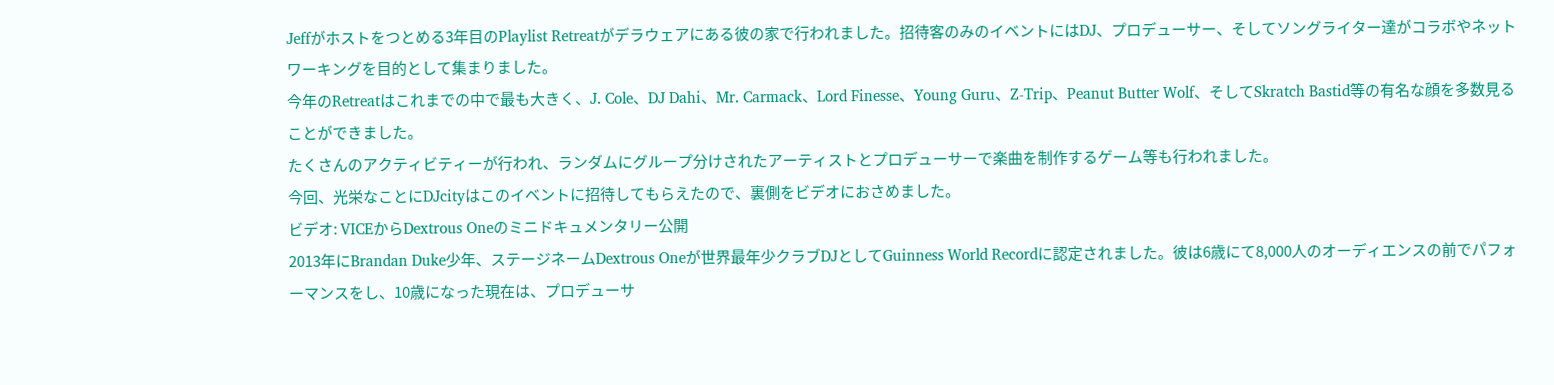Jeffがホストをつとめる3年目のPlaylist Retreatがデラウェアにある彼の家で行われました。招待客のみのイベントにはDJ、プロデューサー、そしてソングライター達がコラボやネットワーキングを目的として集まりました。
今年のRetreatはこれまでの中で最も大きく、J. Cole、DJ Dahi、Mr. Carmack、Lord Finesse、Young Guru、Z-Trip、Peanut Butter Wolf、そしてSkratch Bastid等の有名な顔を多数見ることができました。
たくさんのアクティビティーが行われ、ランダムにグループ分けされたアーティストとプロデューサーで楽曲を制作するゲーム等も行われました。
今回、光栄なことにDJcityはこのイベントに招待してもらえたので、裏側をビデオにおさめました。
ビデオ: VICEからDextrous Oneのミニドキュメンタリー公開
2013年にBrandan Duke少年、ステージネームDextrous Oneが世界最年少クラブDJとしてGuinness World Recordに認定されました。彼は6歳にて8,000人のオーディエンスの前でパフォーマンスをし、10歳になった現在は、プロデューサ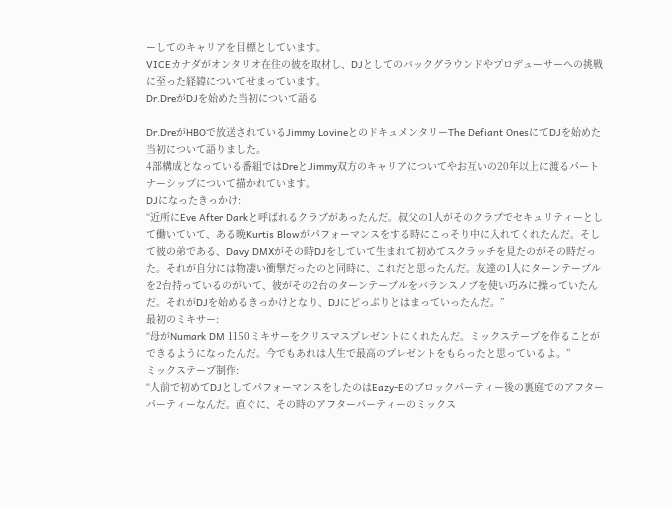ーしてのキャリアを目標としています。
VICEカナダがオンタリオ在住の彼を取材し、DJとしてのバックグラウンドやプロデューサーへの挑戦に至った経緯についてせまっています。
Dr.DreがDJを始めた当初について語る

Dr.DreがHBOで放送されているJimmy LovineとのドキュメンタリーThe Defiant OnesにてDJを始めた当初について語りました。
4部構成となっている番組ではDreとJimmy双方のキャリアについてやお互いの20年以上に渡るパートナーシップについて描かれています。
DJになったきっかけ:
“近所にEve After Darkと呼ばれるクラブがあったんだ。叔父の1人がそのクラブでセキュリティーとして働いていて、ある晩Kurtis Blowがパフォーマンスをする時にこっそり中に入れてくれたんだ。そして彼の弟である、Davy DMXがその時DJをしていて生まれて初めてスクラッチを見たのがその時だった。それが自分には物凄い衝撃だったのと同時に、これだと思ったんだ。友達の1人にターンテーブルを2台持っているのがいて、彼がその2台のターンテーブルをバランスノブを使い巧みに操っていたんだ。それがDJを始めるきっかけとなり、DJにどっぷりとはまっていったんだ。”
最初のミキサー:
“母がNumark DM 1150ミキサーをクリスマスプレゼントにくれたんだ。ミックステープを作ることができるようになったんだ。今でもあれは人生で最高のプレゼントをもらったと思っているよ。”
ミックステープ制作:
“人前で初めてDJとしてパフォーマンスをしたのはEazy-Eのブロックパーティー後の裏庭でのアフターパーティーなんだ。直ぐに、その時のアフターパーティーのミックス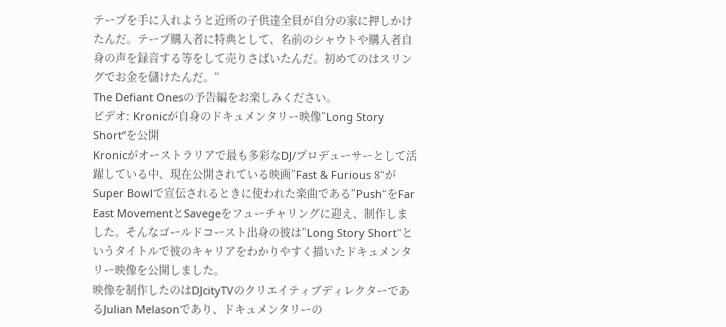テープを手に入れようと近所の子供達全員が自分の家に押しかけたんだ。テープ購入者に特典として、名前のシャウトや購入者自身の声を録音する等をして売りさばいたんだ。初めてのはスリングでお金を儲けたんだ。”
The Defiant Onesの予告編をお楽しみください。
ビデオ: Kronicが自身のドキュメンタリー映像”Long Story Short”を公開
Kronicがオーストラリアで最も多彩なDJ/プロデューサーとして活躍している中、現在公開されている映画”Fast & Furious 8“がSuper Bowlで宣伝されるときに使われた楽曲である”Push“をFar East MovementとSavegeをフューチャリングに迎え、制作しました。そんなゴールドコースト出身の彼は”Long Story Short“というタイトルで彼のキャリアをわかりやすく描いたドキュメンタリー映像を公開しました。
映像を制作したのはDJcityTVのクリエイティブディレクターであるJulian Melasonであり、ドキュメンタリーの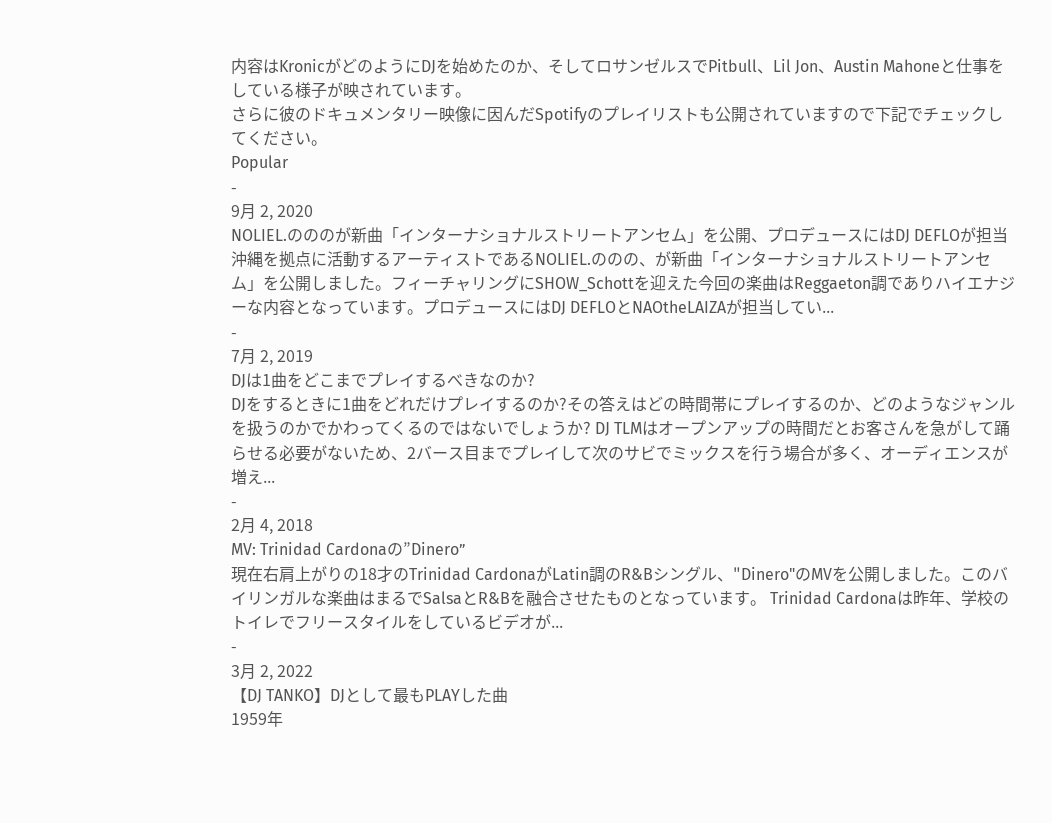内容はKronicがどのようにDJを始めたのか、そしてロサンゼルスでPitbull、Lil Jon、Austin Mahoneと仕事をしている様子が映されています。
さらに彼のドキュメンタリー映像に因んだSpotifyのプレイリストも公開されていますので下記でチェックしてください。
Popular
-
9月 2, 2020
NOLIEL.のののが新曲「インターナショナルストリートアンセム」を公開、プロデュースにはDJ DEFLOが担当
沖縄を拠点に活動するアーティストであるNOLIEL.ののの、が新曲「インターナショナルストリートアンセム」を公開しました。フィーチャリングにSHOW_Schottを迎えた今回の楽曲はReggaeton調でありハイエナジーな内容となっています。プロデュースにはDJ DEFLOとNAOtheLAIZAが担当してい...
-
7月 2, 2019
DJは1曲をどこまでプレイするべきなのか?
DJをするときに1曲をどれだけプレイするのか?その答えはどの時間帯にプレイするのか、どのようなジャンルを扱うのかでかわってくるのではないでしょうか? DJ TLMはオープンアップの時間だとお客さんを急がして踊らせる必要がないため、2バース目までプレイして次のサビでミックスを行う場合が多く、オーディエンスが増え...
-
2月 4, 2018
MV: Trinidad Cardonaの”Dinero”
現在右肩上がりの18才のTrinidad CardonaがLatin調のR&Bシングル、"Dinero"のMVを公開しました。このバイリンガルな楽曲はまるでSalsaとR&Bを融合させたものとなっています。 Trinidad Cardonaは昨年、学校のトイレでフリースタイルをしているビデオが...
-
3月 2, 2022
【DJ TANKO】DJとして最もPLAYした曲
1959年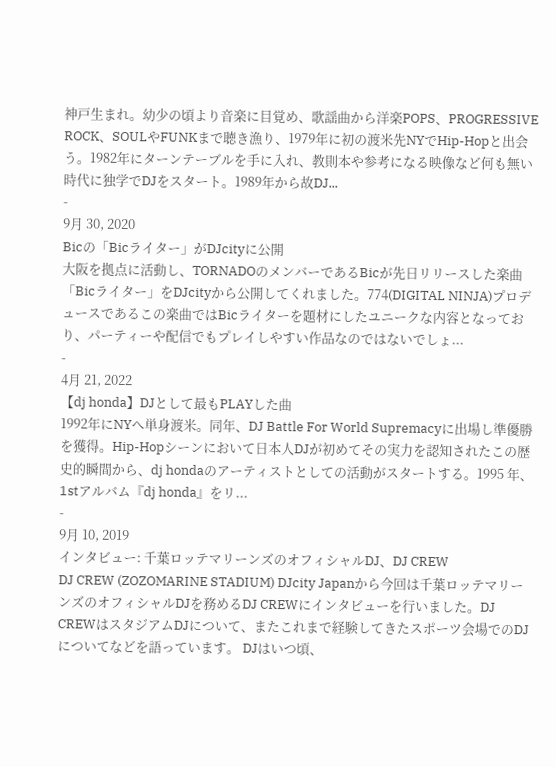神戸生まれ。幼少の頃より音楽に目覚め、歌謡曲から洋楽POPS、PROGRESSIVE ROCK、SOULやFUNKまで聴き漁り、1979年に初の渡米先NYでHip-Hopと出会う。1982年にターンテーブルを手に入れ、教則本や参考になる映像など何も無い時代に独学でDJをスタート。1989年から故DJ...
-
9月 30, 2020
Bicの「Bicライター」がDJcityに公開
大阪を拠点に活動し、TORNADOのメンバーであるBicが先日リリースした楽曲「Bicライター」をDJcityから公開してくれました。774(DIGITAL NINJA)プロデュースであるこの楽曲ではBicライターを題材にしたユニークな内容となっており、パーティーや配信でもプレイしやすい作品なのではないでしょ...
-
4月 21, 2022
【dj honda】DJとして最もPLAYした曲
1992年にNYへ単身渡米。同年、DJ Battle For World Supremacyに出場し準優勝を獲得。Hip-Hopシーンにおいて日本人DJが初めてその実力を認知されたこの歴史的瞬間から、dj hondaのアーティストとしての活動がスタートする。1995 年、1stアルバム『dj honda』をリ...
-
9月 10, 2019
インタビュー: 千葉ロッテマリーンズのオフィシャルDJ、DJ CREW
DJ CREW (ZOZOMARINE STADIUM) DJcity Japanから今回は千葉ロッテマリーンズのオフィシャルDJを務めるDJ CREWにインタビューを行いました。DJ CREWはスタジアムDJについて、またこれまで経験してきたスポーツ会場でのDJについてなどを語っています。 DJはいつ頃、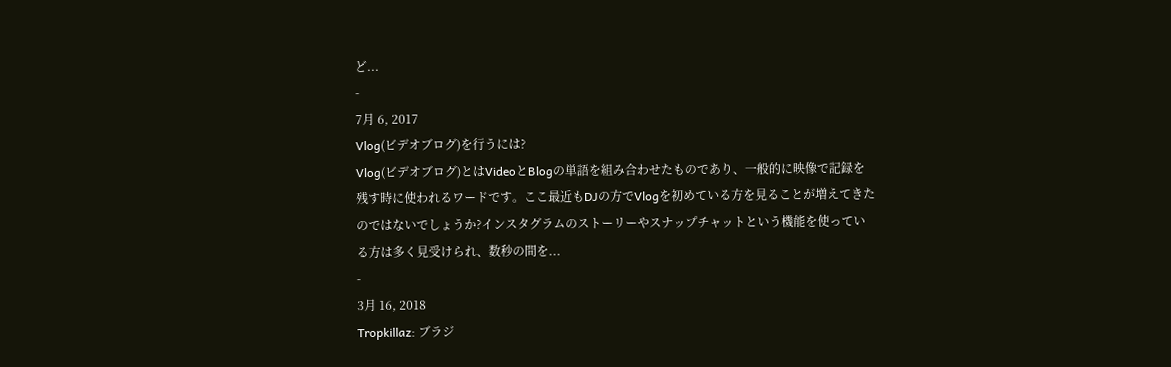ど...
-
7月 6, 2017
Vlog(ビデオブログ)を行うには?
Vlog(ビデオブログ)とはVideoとBlogの単語を組み合わせたものであり、一般的に映像で記録を残す時に使われるワードです。ここ最近もDJの方でVlogを初めている方を見ることが増えてきたのではないでしょうか?インスタグラムのストーリーやスナップチャットという機能を使っている方は多く見受けられ、数秒の間を...
-
3月 16, 2018
Tropkillaz: ブラジ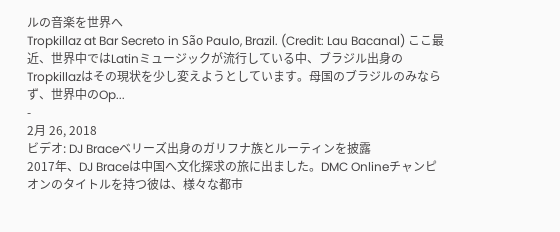ルの音楽を世界へ
Tropkillaz at Bar Secreto in São Paulo, Brazil. (Credit: Lau Bacanal) ここ最近、世界中ではLatinミュージックが流行している中、ブラジル出身のTropkillazはその現状を少し変えようとしています。母国のブラジルのみならず、世界中のOp...
-
2月 26, 2018
ビデオ: DJ Braceベリーズ出身のガリフナ族とルーティンを披露
2017年、DJ Braceは中国へ文化探求の旅に出ました。DMC Onlineチャンピオンのタイトルを持つ彼は、様々な都市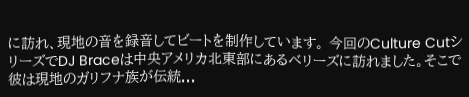に訪れ、現地の音を録音してビートを制作しています。 今回のCulture CutシリーズでDJ Braceは中央アメリカ北東部にあるベリーズに訪れました。そこで彼は現地のガリフナ族が伝統...